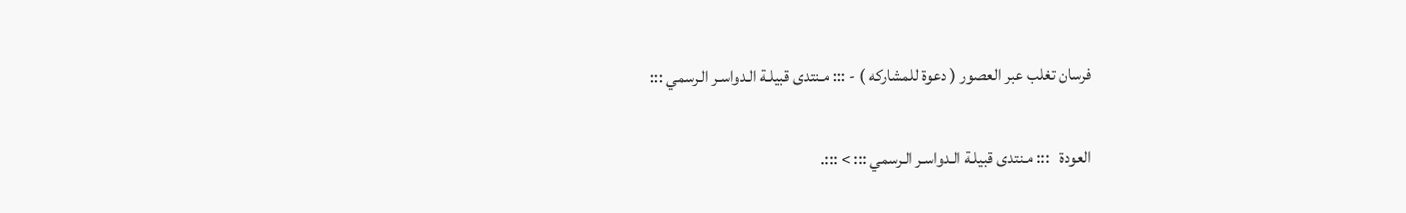فرسان تغلب عبر العصور ( دعوة للمشاركه ) - ::: مـنتدى قبيلـة الـدواسـر الـرسمي :::

العودة   ::: مـنتدى قبيلـة الـدواسـر الـرسمي ::: > :::.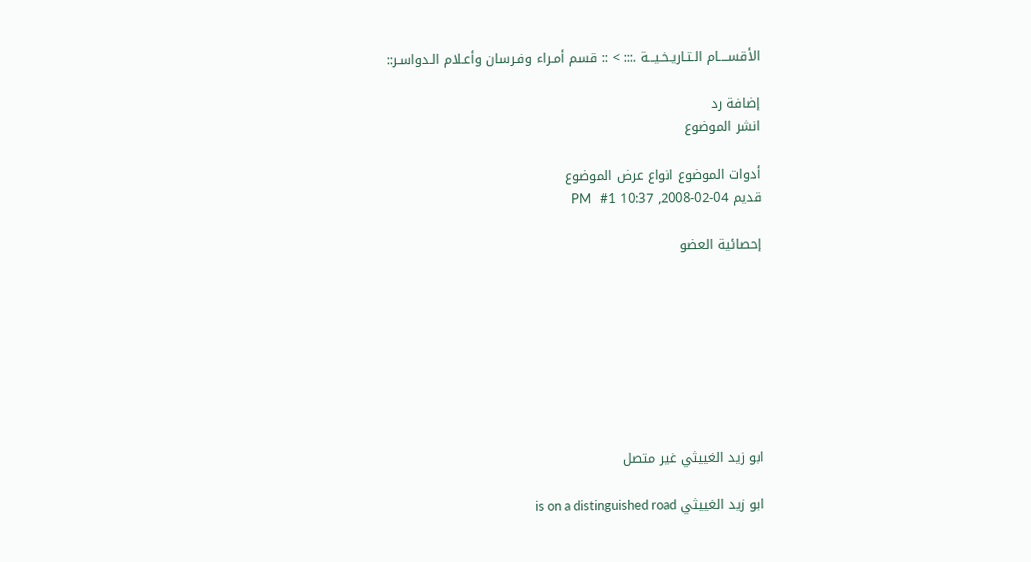الأقســــام الـتـاريـخـيـــة .::: > :: قسم أمـراء وفـرسان وأعـلام الـدواسـر::

إضافة رد
انشر الموضوع

أدوات الموضوع انواع عرض الموضوع
قديم 04-02-2008, 10:37 PM   #1

إحصائية العضو








ابو زيد الغييثي غير متصل

ابو زيد الغييثي is on a distinguished road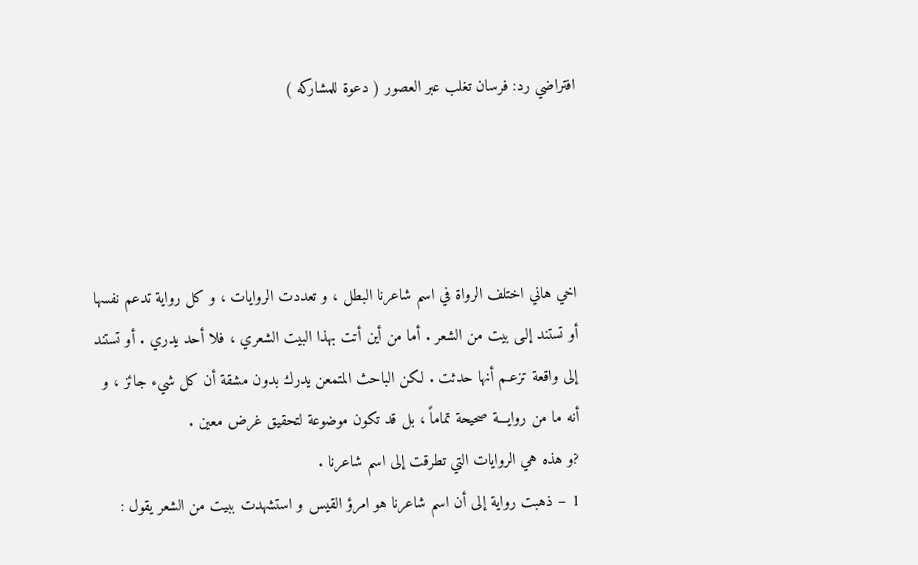افتراضي رد: فرسان تغلب عبر العصور ( دعوة للمشاركه )




اخي هاني اختلف الرواة في اسم شاعرنا البطل ، و تعددت الروايات ، و كل رواية تدعم نفسها أو تستند إلـى بيت من الشعر . أما من أين أتت بهذا البيت الشعري ، فلا أحد يدري . أو تستند إلى واقعة تزعـم أنها حدثت . لكن الباحث المتمعن يدرك بدون مشقة أن كل شيء جائز ، و أنه ما من روايـــة صحيحة تماماً ، بل قد تكون موضوعة لتحقيق غرض معين .
?و هذه هي الروايات التي تطرقت إلى اسم شاعرنا .
1 – ذهبت رواية إلى أن اسم شاعرنا هو امرؤ القيس و استشهدت ببيت من الشعر يقول :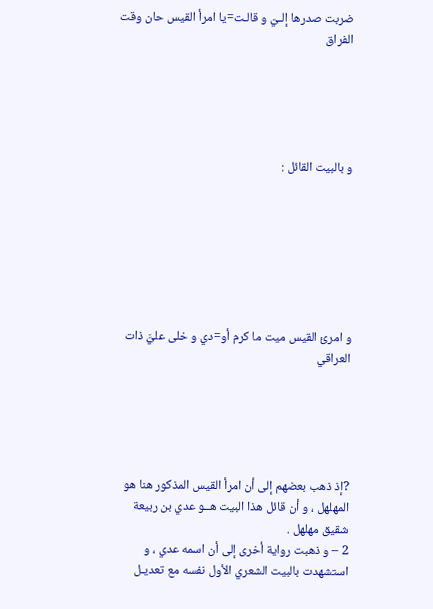ضربت صدرها إلـيّ و قالـت=يا امرأ القيس حان وقت الفراق





و بالبيت القائل :







و امرئ القيس ميت ما كرم أو=دي و خلى عليَّ ذات العراقي





?إذ ذهب بعضهم إلى أن امرأ القيس المذكور هنا هو المهلهل ، و أن قائل هذا البيت هــو عدي بن ربيعة شقيق مهلهل .
2 – و ذهبت رواية أخرى إلى أن اسمه عدي ، و استشهدت بالبيت الشعري الأول نفسه مع تعديـل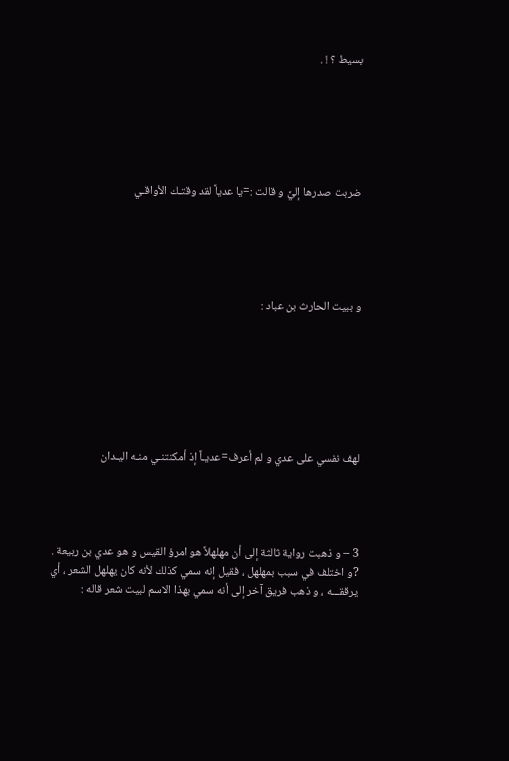بسيط ؟ ! .






ضربت صدرها إليَّ و قالت :=يا عدياً لقد وقتـك الأواقـي





و ببيت الحارث بن عباد :







لهف نفسي على عدي و لم أعرف=عديـاً إذ أمكنتنـي منـه اليـدان




3 – و ذهبت رواية ثالثة إلى أن مهلهلاً هو امرؤ القيس و هو عدي بن ربيعة .
?و اختلف في سبب بمهلهل ، فقيل إنه سمي كذلك لأنه كان يهلهل الشعر ، أي يرققـــه ، و ذهب فريق آخر إلى أنه سمي بهذا الاسم لبيت شعر قاله :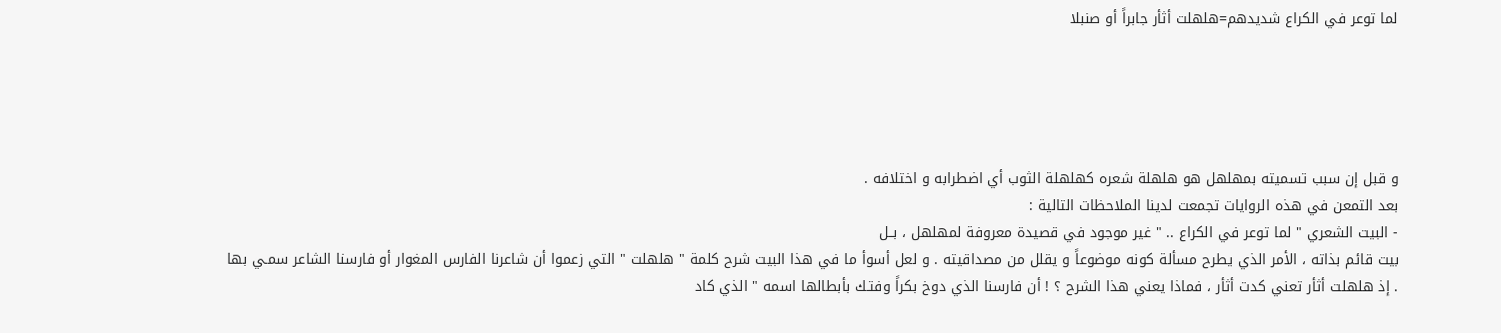لما توعر في الكراع شديدهم=هلهلت أثأر جابراً أو صنبلا





و قبل إن سبب تسميته بمهلهل هو هلهلة شعره كهلهلة الثوب أي اضطرابه و اختلافه .
بعد التمعن في هذه الروايات تجمعت لدينا الملاحظات التالية :
- البيت الشعري " لما توعر في الكراع .. " غير موجود في قصيدة معروفة لمهلهل ، بــل
بيت قائم بذاته ، الأمر الذي يطرح مسألة كونه موضوعاً و يقلل من مصداقيته . و لعل أسوأ ما في هذا البيت شرح كلمة " هلهلت " التي زعموا أن شاعرنا الفارس المغوار أو فارسنا الشاعر سمـي بها . إذ هلهلت أثأر تعني كدت أثأر ، فماذا يعني هذا الشرح ؟ ! أن فارسنا الذي دوخ بكراً وفتـك بأبطالها اسمه " الذي كاد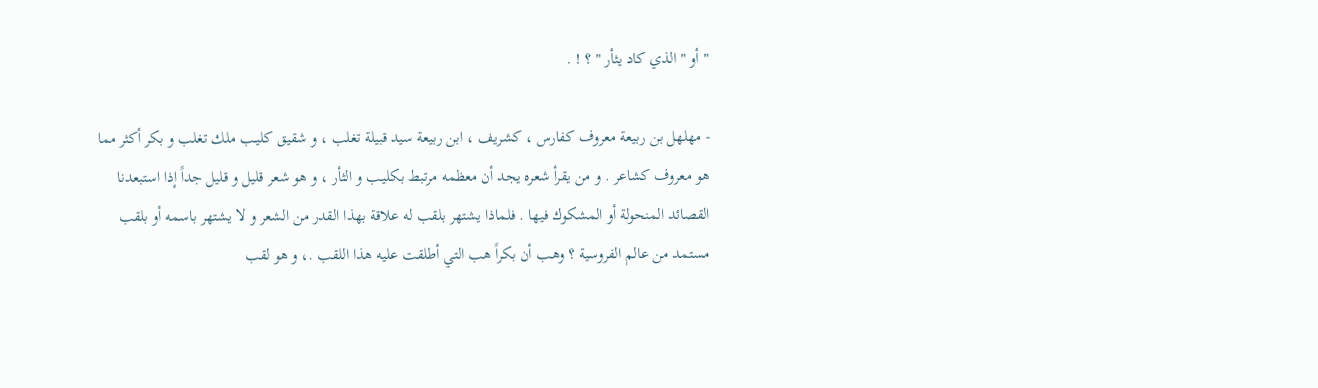" أو " الذي كاد يثأر " ؟ ! .

- مهلهل بن ربيعة معروف كفارس ، كشريف ، ابن ربيعة سيد قبيلة تغلب ، و شقيق كليـب ملك تغلب و بكر أكثر مما هو معروف كشاعر . و من يقرأ شعره يجد أن معظمه مرتبط بكليـب و الثأر ، و هو شعر قليل و قليل جداً إذا استبعدنا القصائد المنحولة أو المشكوك فيها . فلماذا يشتهر بلقب له علاقة بهذا القدر من الشعر و لا يشتهر باسمه أو بلقب مستمد من عالم الفروسية ؟ وهـب أن بكراً هب التي أطلقت عليه هذا اللقب .، و هو لقب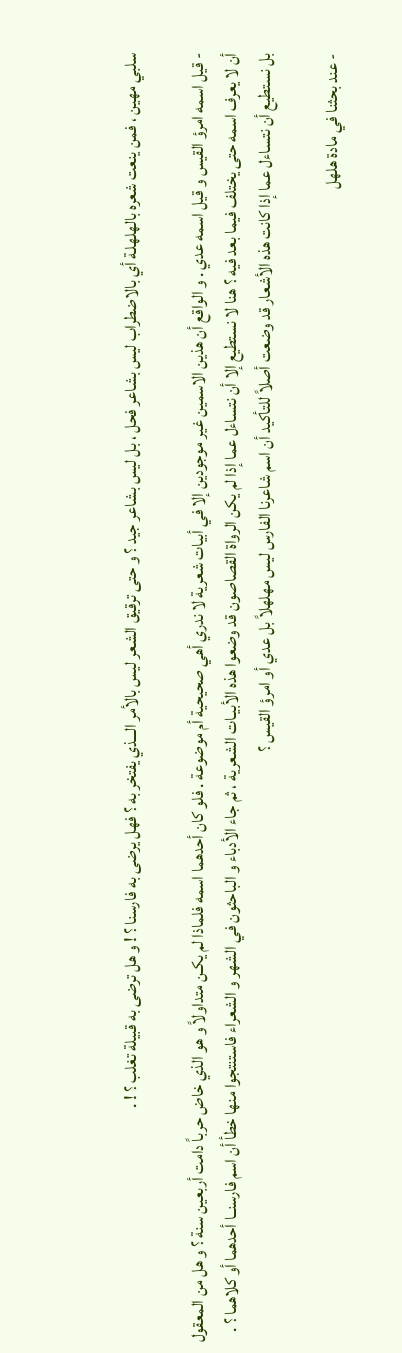سلبي مهين ، فمن ينعت شعره بالهلهلـة أي بالاضطراب ليس بشاعر فحل ، بل ليس بشاعر جيد ؟ و حتى ترقيق الشعر ليس بالأمر الـــذي يفتخر به ؟ فهل يرضى به فارسنا ؟ ! و هل ترضى به قبيلة تغلب ؟ ! .

- قيل اسمه امرؤ القيس و قيل اسمه عدي . و الواقع أن هذين الاسمين غير موجودين إلا في أبيات شعرية لا ندري أهي صحيحية أم موضوعة . فلو كان أحدهما اسمه فلماذا لم يكـن متداولاً و هو الذي خاض حرباً دامت أربعين سنة ؟ و هل من المعقول أن لا يعرف اسمه حتى يختلف فيما بعد فيه ؟ هنا لا نستطيع إلا أن نتساءل عما إذا لم يكن الرواة القصاصون قد وضعوا هذه الأبيـات الشعرية ، ثم جاء الأدباء و الباحثون في الشهر و الشعراء فاستنتجوا منها خطأ أن اسم فارسنــا أحدهما أو كلاهما ؟ . بل نستطيع أن نتساءل عما إذا كانت هذه الأشعار قد وضعت أصلاً للتأكيد أن اسم شاعرنا الفارس ليس مهلهلاً بل عدي أو امرؤ القيس ؟

- عند بحثنا في مادة هلهل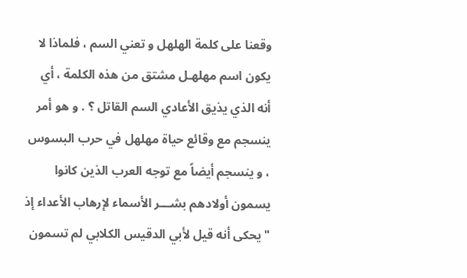وقعنا على كلمة الهلهل و تعني السم ، فلماذا لا يكون اسم مهلهـل مشتق من هذه الكلمة ، أي أنه الذي يذيق الأعادي السم القاتل ؟ . و هو أمر ينسجم مع وقائع حياة مهلهل في حرب البسوس ، و ينسجم أيضاً مع توجه العرب الذين كانوا يسمون أولادهم بشـــر الأسماء لإرهاب الأعداء إذ " يحكى أنه قيل لأبي الدقيس الكلابي لم تسمون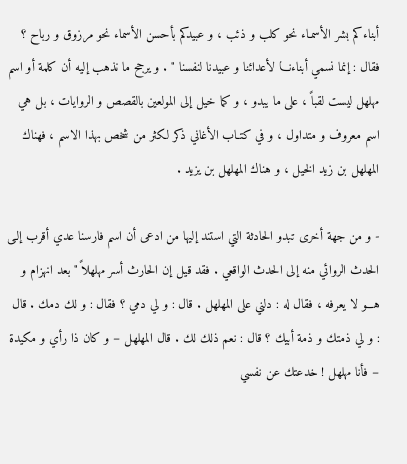أبناءكم بشر الأسمـاء نحو كلب و ذئب ، و عبيدكم بأحسن الأسماء نحو مرزوق و رباح ؟ فقال : إنما نسمي أبناءنـــا لأعدائنا و عبيدنا لنفسنا " . و يرجح ما نذهب إليه أن كلمة أو اسم مهلهل ليست لقباً ، على ما يبدو ، و كما خيل إلى المولعين بالقصص و الروايات ، بل هي اسم معروف و متداول ، و في كتـاب الأغاني ذكر لكثر من شخص بهذا الاسم ، فهناك المهلهل بن زيد الخيل ، و هناك المهلهل بن يزيد .

- و من جهة أخرى تبدو الحادثة التي استند إليها من ادعى أن اسم فارسنا عدي أقرب إلـى الحدث الروائي منه إلى الحدث الواقعي . فقد قيل إن الحارث أسر مهلهلاً " بعد انهزام و هـــو لا يعرفه ، فقال له : دلني على المهلهل . قال : و لي دمي ؟ فقال : و لك دمك . قال : و لي ذمتك و ذمة أبيك ؟ قال : نعم ذلك لك . قال المهلهل – و كان ذا رأي و مكيدة – فأنا مهلهل ! خدعتك عن نفسي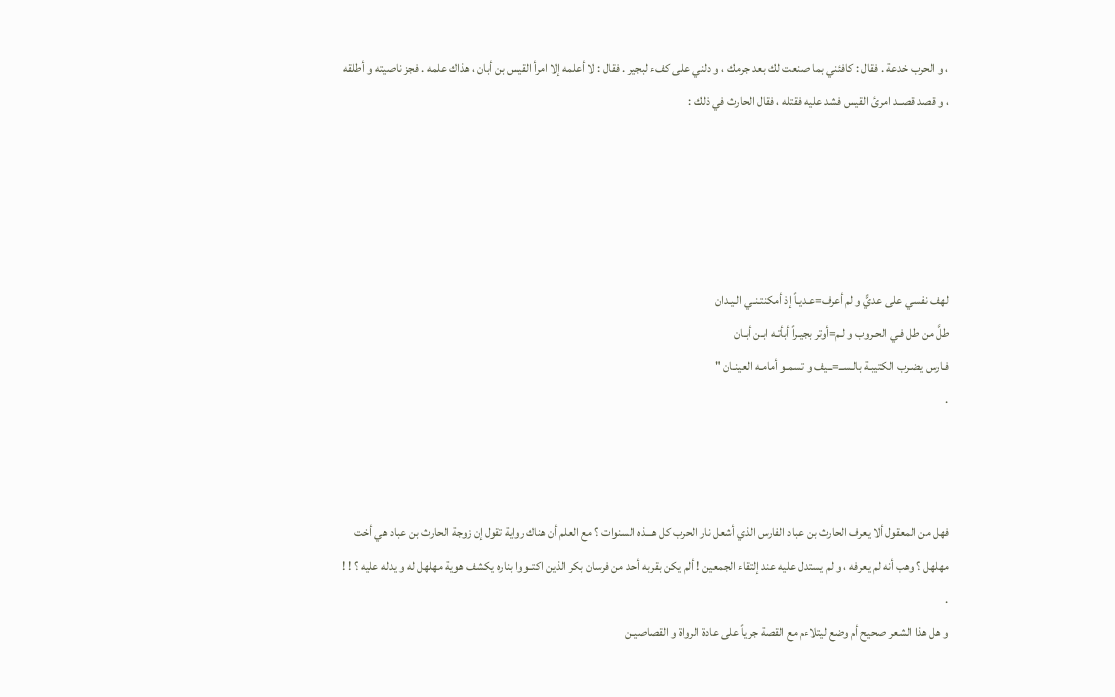، و الحرب خدعة . فقال : كافئني بما صنعت لك بعد جرمك ، و دلني على كفء لبجير . فقال : لا أعلمه إلا امرأ القيس بن أبان ، هذاك علمه . فجز ناصيته و أطلقه ، و قصد قصــد امرئ القيس فشد عليه فقتله ، فقال الحارث في ذلك :





لهف نفسي على عديًّ و لم أعرف=عـديـاً إذ أمكنتـنـي الـيـدان
طلَّ من طل فـي الحـروب و لـم=أوتر بجيـراً أبأتـه ابـن أبـان
فـارس يضـرب الكتيبـة بالـســ=ــيف و تسمـو أمامـه العينـان "
.



فهل من المعقول ألا يعرف الحارث بن عباد الفارس الذي أشعل نار الحرب كل هـــذه السنوات ؟ مع العلم أن هناك رواية تقول إن زوجة الحارث بن عباد هي أخت مهلهل ؟ وهب أنه لم يعرفه ، و لم يستدل عليه عند إلتقاء الجمعين ! ألم يكن بقربه أحد من فرسان بكر الذين اكتــووا بناره يكشف هوية مهلهل له و يدله عليه ؟ ! ! .
و هل هذا الشعر صحيح أم وضع ليتلاءم مع القصة جرياً على عادة الرواة و القصاصيـن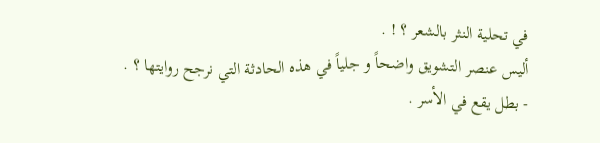في تحلية النثر بالشعر ؟ ! .
أليس عنصر التشويق واضحاً و جلياً في هذه الحادثة التي نرجح روايتها ؟ .
- بطل يقع في الأسر .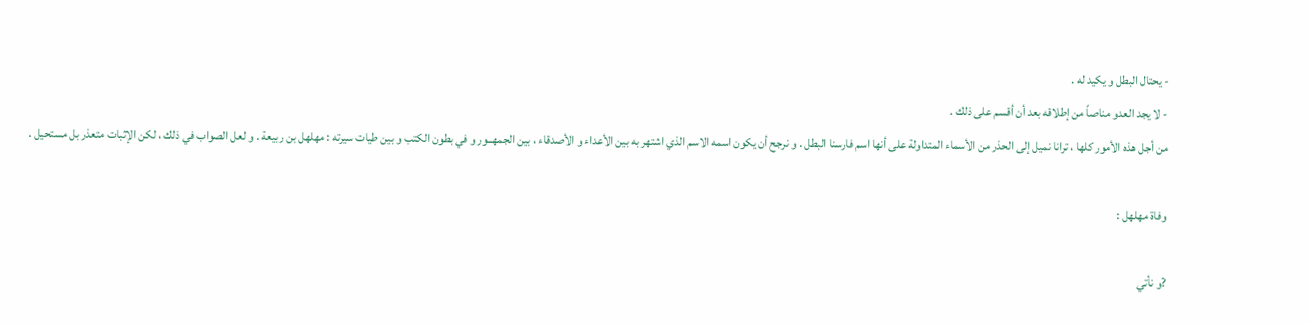- يحتال البطل و يكيد له .
- لا يجد العدو مناصاً من إطلاقه بعد أن أقسم على ذلك .
من أجل هذه الأمور كلها ، ترانا نميل إلى الحذر من الأسماء المتداولة على أنها اسم فارسنا البطل . و نرجح أن يكون اسمه الاسم الذي اشتهر به بين الأعداء و الأصدقاء ، بين الجمهــور و في بطون الكتب و بين طيات سيرته : مهلهل بن ربيعة . و لعل الصواب في ذلك ، لكن الإثبات متعذر بل مستحيل .

وفاة مهلهل :

?و نأتي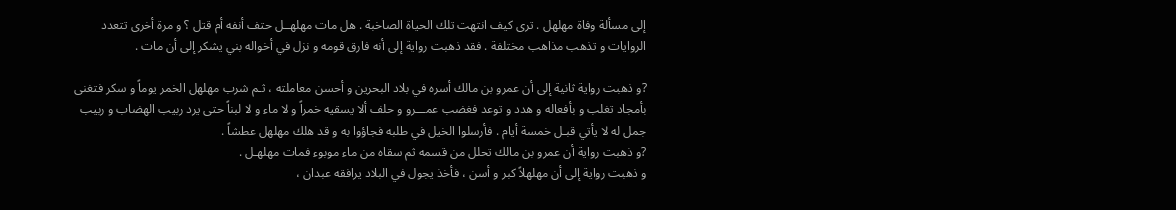إلى مسألة وفاة مهلهل . ترى كيف انتهت تلك الحياة الصاخبة . هل مات مهلهــل حتف أنفه أم قتل ؟ و مرة أخرى تتعدد الروايات و تذهب مذاهب مختلفة . فقد ذهبت رواية إلى أنه فارق قومه و نزل في أخواله بني يشكر إلى أن مات .

?و ذهبت رواية ثانية إلى أن عمرو بن مالك أسره في بلاد البحرين و أحسن معاملته ، ثـم شرب مهلهل الخمر يوماً و سكر فتغنى بأمجاد تغلب و بأفعاله و هدد و توعد فغضب عمـــرو و حلف ألا يسقيه خمراً و لا ماء و لا لبناً حتى يرد ربيب الهضاب و ربيب جمل له لا يأتي قبـل خمسة أيام . فأرسلوا الخيل في طلبه فجاؤوا به و قد هلك مهلهل عطشاً .
?و ذهبت رواية أن عمرو بن مالك تحلل من قسمه ثم سقاه من ماء موبوء فمات مهلهـل .
و ذهبت رواية إلى أن مهلهلاً كبر و أسن ، فأخذ يجول في البلاد يرافقه عبدان ،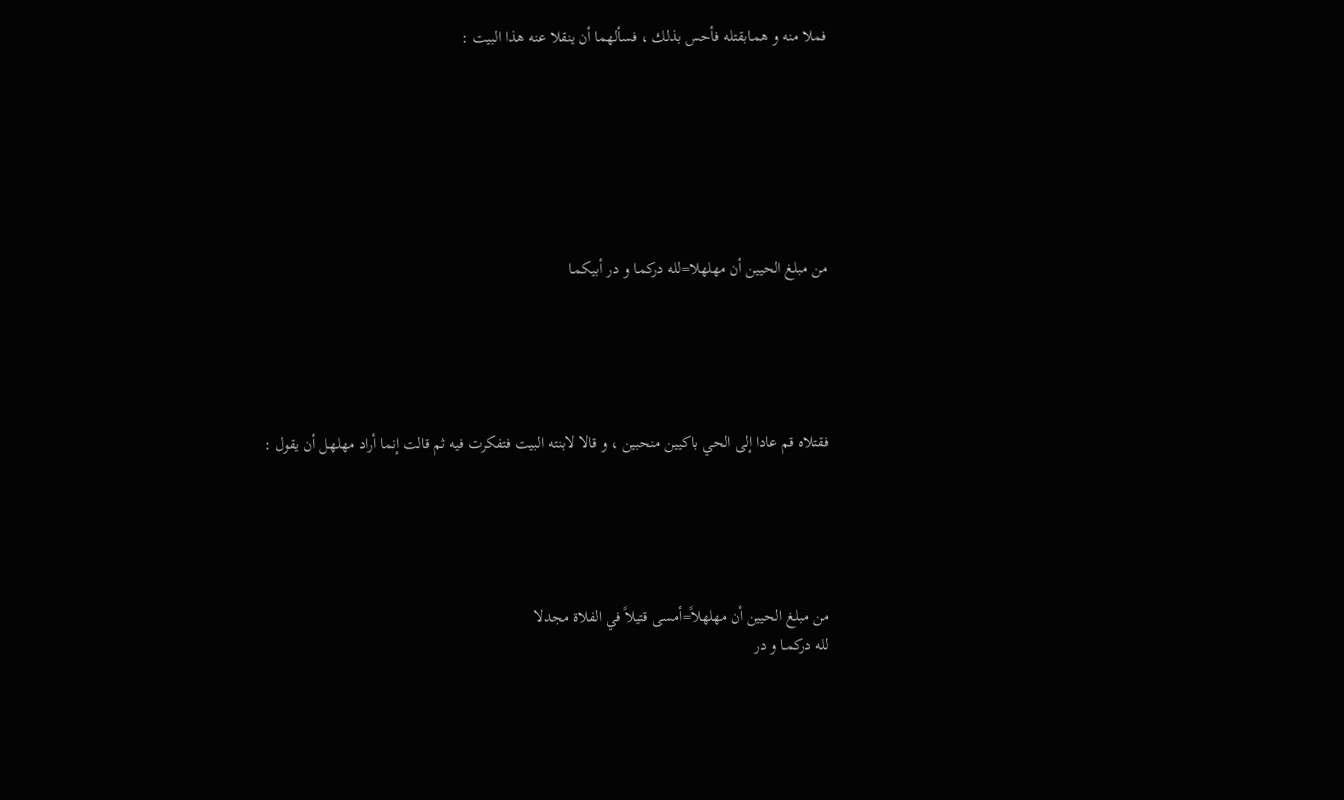فملا منه و همـابقتله فأحس بذلك ، فسألهما أن ينقلا عنه هذا البيت :







من مبلغ الحيين أن مهلهلا=لله دركمـا و در أبيكمـا





فقتلاه قم عادا إلى الحي باكيين منحبين ، و قالا لابنته البيت فتفكرت فيه ثم قالت إنما أراد مهلهـل أن يقول :





من مبلغ الحيين أن مهلهلاً=أمسى قتيلاً في الفلاة مجدلا
لله دركمـا و در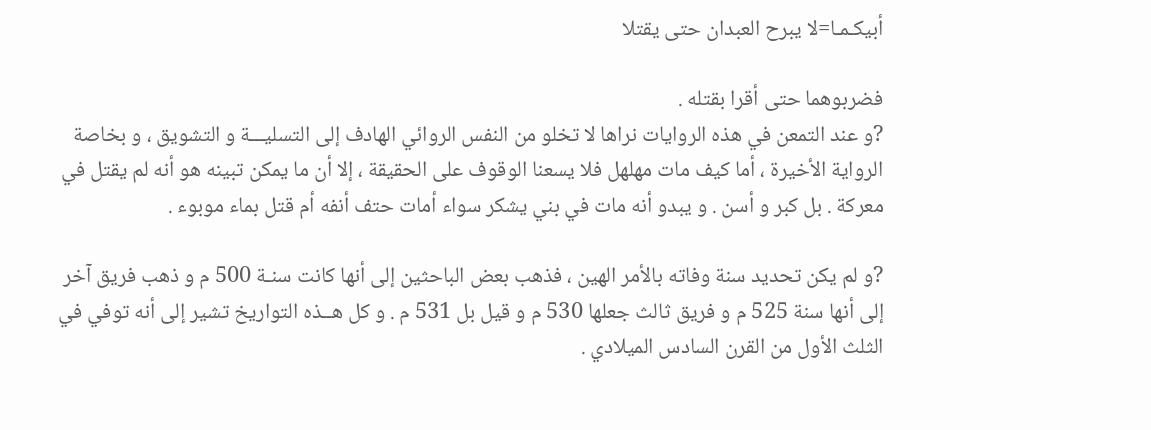أبيكـمـا=لا يبرح العبدان حتى يقتلا

فضربوهما حتى أقرا بقتله .
?و عند التمعن في هذه الروايات نراها لا تخلو من النفس الروائي الهادف إلى التسليـــة و التشويق ، و بخاصة الرواية الأخيرة ، أما كيف مات مهلهل فلا يسعنا الوقوف على الحقيقة ، إلا أن ما يمكن تبينه هو أنه لم يقتل في معركة . بل كبر و أسن . و يبدو أنه مات في بني يشكر سواء أمات حتف أنفه أم قتل بماء موبوء .

?و لم يكن تحديد سنة وفاته بالأمر الهين ، فذهب بعض الباحثين إلى أنها كانت سنـة 500 م و ذهب فريق آخر إلى أنها سنة 525 م و فريق ثالث جعلها 530 م و قيل بل 531 م . و كل هــذه التواريخ تشير إلى أنه توفي في الثلث الأول من القرن السادس الميلادي .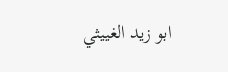ابو زيد الغييثي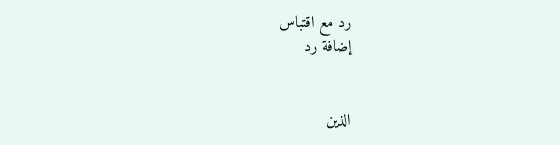رد مع اقتباس
إضافة رد


الذين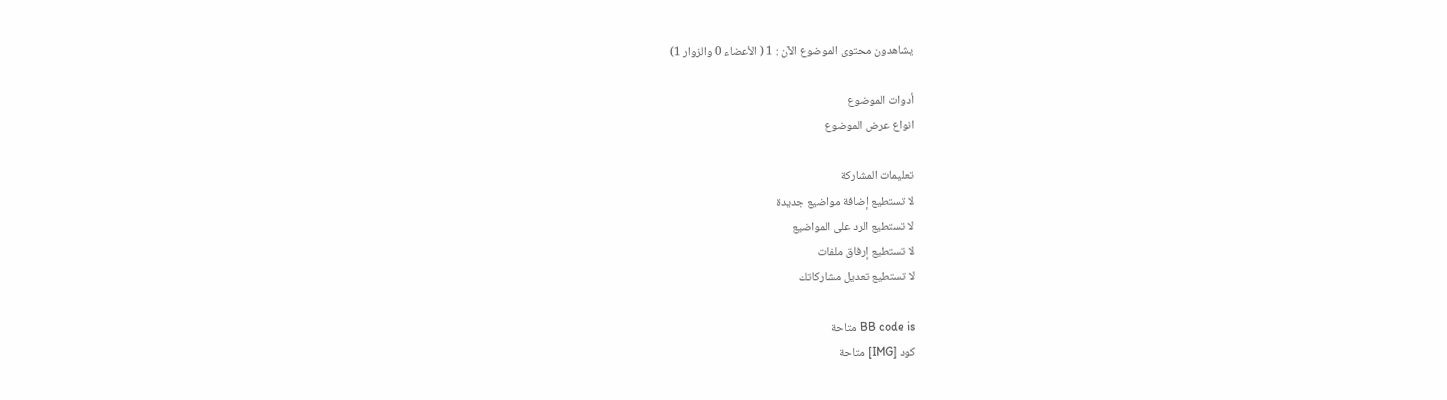يشاهدون محتوى الموضوع الآن : 1 ( الأعضاء 0 والزوار 1)

أدوات الموضوع
انواع عرض الموضوع

تعليمات المشاركة
لا تستطيع إضافة مواضيع جديدة
لا تستطيع الرد على المواضيع
لا تستطيع إرفاق ملفات
لا تستطيع تعديل مشاركاتك

BB code is متاحة
كود [IMG] متاحة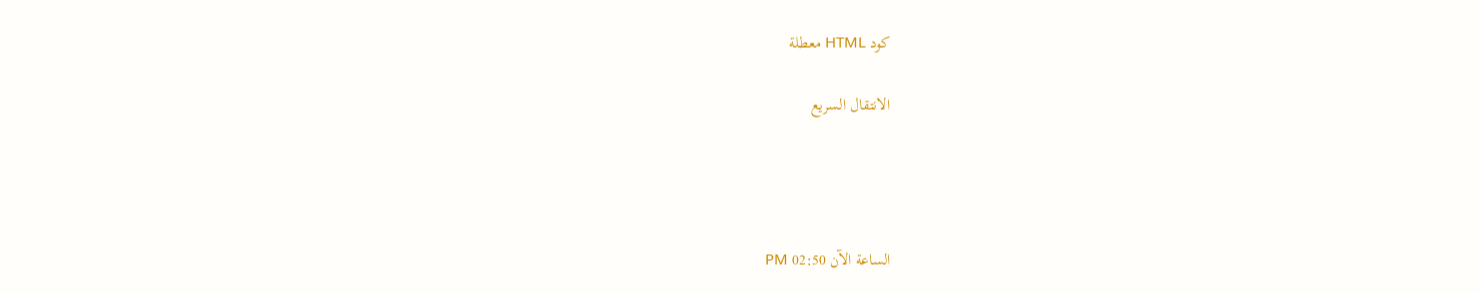كود HTML معطلة

الانتقال السريع




الساعة الآن 02:50 PM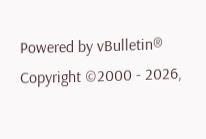Powered by vBulletin® Copyright ©2000 - 2026,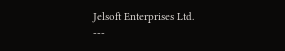Jelsoft Enterprises Ltd.
---